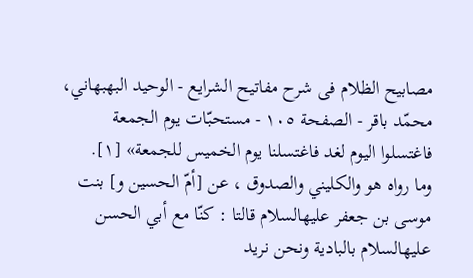مصابيح الظلام فی شرح مفاتیح الشرایع - الوحيد البهبهاني، محمّد باقر - الصفحة ١٠٥ - مستحبّات يوم الجمعة
فاغتسلوا اليوم لغد فاغتسلنا يوم الخميس للجمعة» [١].
وما رواه هو والكليني والصدوق ، عن [أمّ الحسين و] بنت موسى بن جعفر عليهالسلام قالتا : كنّا مع أبي الحسن عليهالسلام بالبادية ونحن نريد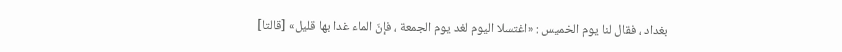بغداد ، فقال لنا يوم الخميس : «اغتسلا اليوم لغد يوم الجمعة ، فإنّ الماء غدا بها قليل» [قالتا]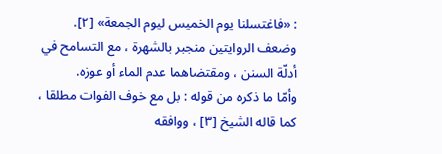: «فاغتسلنا يوم الخميس ليوم الجمعة» [٢].
وضعف الروايتين منجبر بالشهرة ، مع التسامح في أدلّة السنن ، ومقتضاهما عدم الماء أو عوزه.
وأمّا ما ذكره من قوله : بل مع خوف الفوات مطلقا ، كما قاله الشيخ [٣] ، ووافقه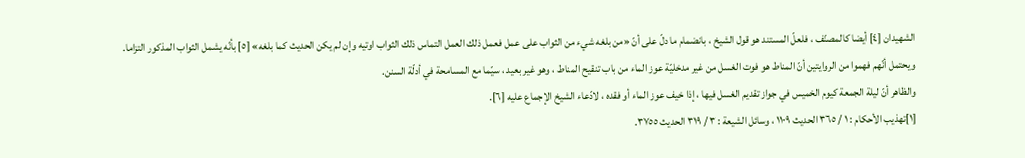الشهيدان [٤] أيضا كالمصنّف ، فلعلّ المستند هو قول الشيخ ، بانضمام ما دلّ على أنّ «من بلغه شيء من الثواب على عمل فعمل ذلك العمل التماس ذلك الثواب اوتيه وإن لم يكن الحديث كما بلغه» [٥] بأنّه يشمل الثواب المذكور التزاما.
ويحتمل أنّهم فهموا من الروايتين أنّ المناط هو فوت الغسل من غير مدخليّة عوز الماء من باب تنقيح المناط ، وهو غير بعيد ، سيّما مع المسامحة في أدلّة السنن.
والظاهر أنّ ليلة الجمعة كيوم الخميس في جواز تقديم الغسل فيها ، إذا خيف عوز الماء أو فقده ، لادّعاء الشيخ الإجماع عليه [٦].
[١]تهذيب الأحكام : ١ / ٣٦٥ الحديث ١١٠٩ ، وسائل الشيعة : ٣ / ٣١٩ الحديث ٣٧٥٥.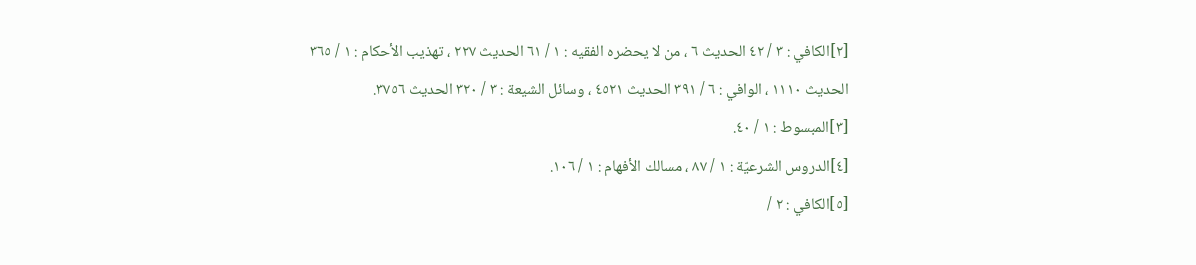[٢]الكافي : ٣ / ٤٢ الحديث ٦ ، من لا يحضره الفقيه : ١ / ٦١ الحديث ٢٢٧ ، تهذيب الأحكام : ١ / ٣٦٥ الحديث ١١١٠ ، الوافي : ٦ / ٣٩١ الحديث ٤٥٢١ ، وسائل الشيعة : ٣ / ٣٢٠ الحديث ٣٧٥٦.
[٣]المبسوط : ١ / ٤٠.
[٤]الدروس الشرعيّة : ١ / ٨٧ ، مسالك الأفهام : ١ / ١٠٦.
[٥]الكافي : ٢ /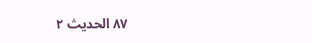٨٧ الحديث ٢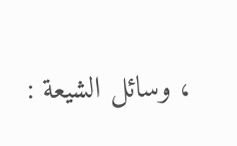، وسائل الشيعة :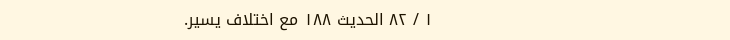١ / ٨٢ الحديث ١٨٨ مع اختلاف يسير.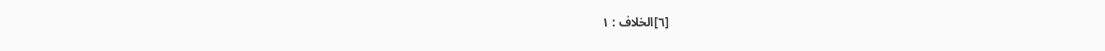[٦]الخلاف : ١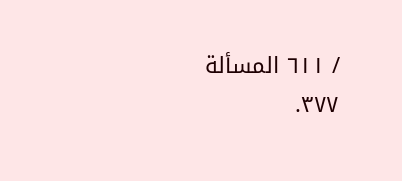/ ٦١١ المسألة ٣٧٧.